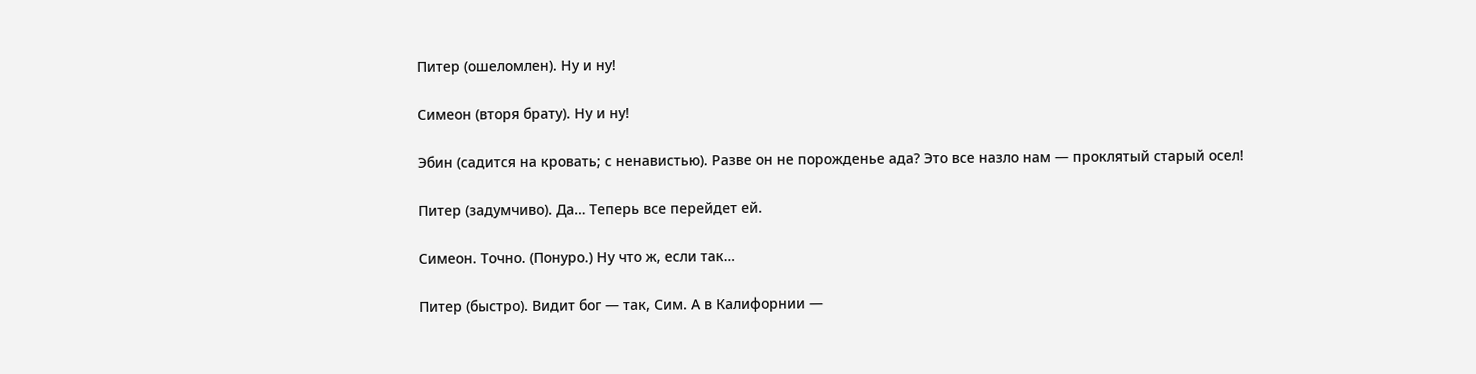Питер (ошеломлен). Ну и ну!

Симеон (вторя брату). Ну и ну!

Эбин (садится на кровать; с ненавистью). Разве он не порожденье ада? Это все назло нам — проклятый старый осел!

Питер (задумчиво). Да… Теперь все перейдет ей.

Симеон. Точно. (Понуро.) Ну что ж, если так…

Питер (быстро). Видит бог — так, Сим. А в Калифорнии —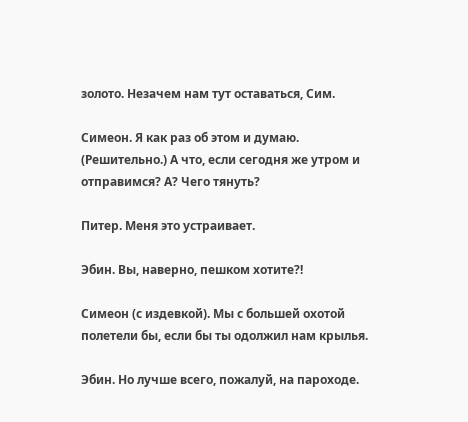золото. Незачем нам тут оставаться, Сим.

Симеон. Я как раз об этом и думаю. (Решительно.) А что, если сегодня же утром и отправимся? А? Чего тянуть?

Питер. Меня это устраивает.

Эбин. Вы, наверно, пешком хотите?!

Симеон (с издевкой). Мы с большей охотой полетели бы, если бы ты одолжил нам крылья.

Эбин. Но лучше всего, пожалуй, на пароходе.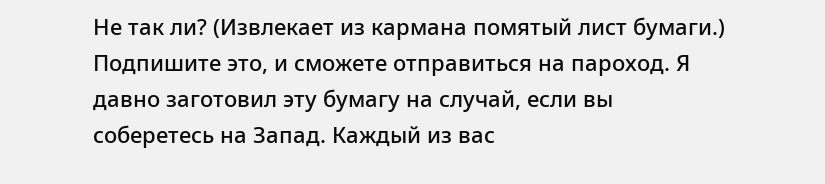Не так ли? (Извлекает из кармана помятый лист бумаги.) Подпишите это, и сможете отправиться на пароход. Я давно заготовил эту бумагу на случай, если вы соберетесь на Запад. Каждый из вас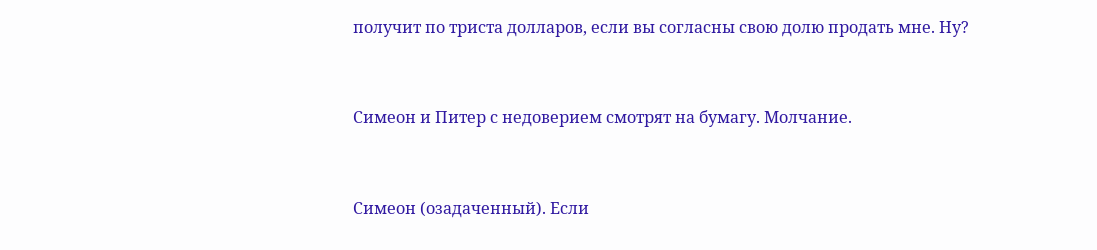получит по триста долларов, если вы согласны свою долю продать мне. Ну?


Симеон и Питер с недоверием смотрят на бумагу. Молчание.


Симеон (озадаченный). Если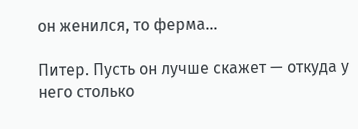он женился, то ферма…

Питер. Пусть он лучше скажет — откуда у него столько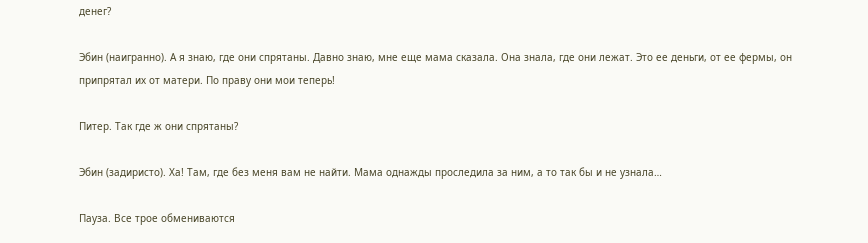денег?

Эбин (наигранно). А я знаю, где они спрятаны. Давно знаю, мне еще мама сказала. Она знала, где они лежат. Это ее деньги, от ее фермы, он припрятал их от матери. По праву они мои теперь!

Питер. Так где ж они спрятаны?

Эбин (задиристо). Ха! Там, где без меня вам не найти. Мама однажды проследила за ним, а то так бы и не узнала…

Пауза. Все трое обмениваются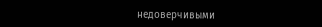недоверчивыми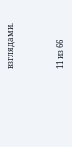взглядами.



11 из 66